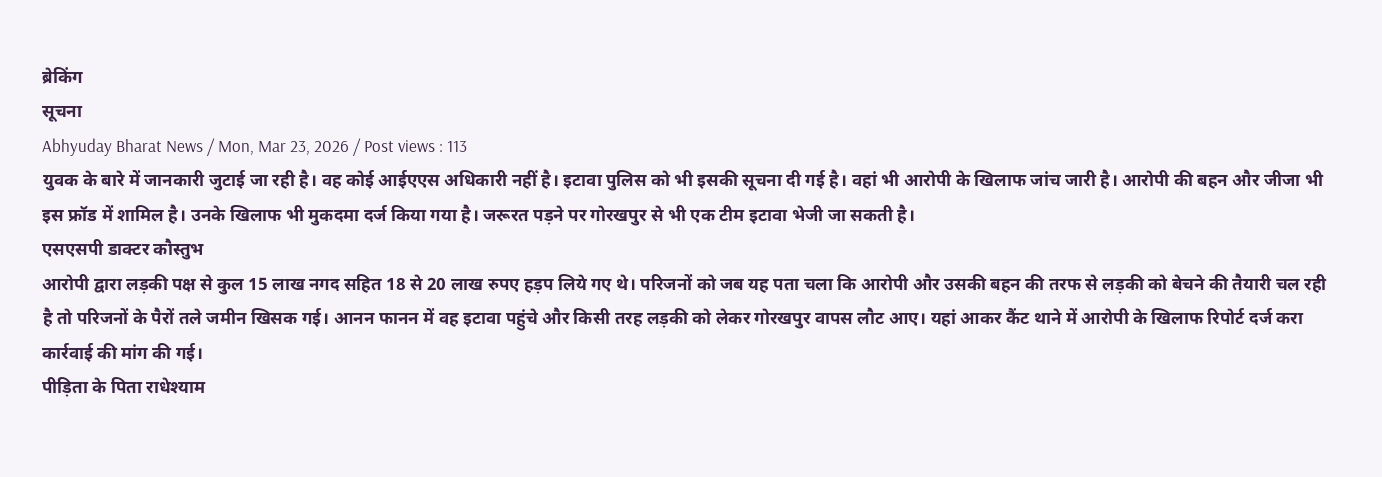ब्रेकिंग
सूचना
Abhyuday Bharat News / Mon, Mar 23, 2026 / Post views : 113
युवक के बारे में जानकारी जुटाई जा रही है। वह कोई आईएएस अधिकारी नहीं है। इटावा पुलिस को भी इसकी सूचना दी गई है। वहां भी आरोपी के खिलाफ जांच जारी है। आरोपी की बहन और जीजा भी इस फ्रॉड में शामिल है। उनके खिलाफ भी मुकदमा दर्ज किया गया है। जरूरत पड़ने पर गोरखपुर से भी एक टीम इटावा भेजी जा सकती है।
एसएसपी डाक्टर कौस्तुभ
आरोपी द्वारा लड़की पक्ष से कुल 15 लाख नगद सहित 18 से 20 लाख रुपए हड़प लिये गए थे। परिजनों को जब यह पता चला कि आरोपी और उसकी बहन की तरफ से लड़की को बेचने की तैयारी चल रही है तो परिजनों के पैरों तले जमीन खिसक गई। आनन फानन में वह इटावा पहुंचे और किसी तरह लड़की को लेकर गोरखपुर वापस लौट आए। यहां आकर कैंट थाने में आरोपी के खिलाफ रिपोर्ट दर्ज करा कार्रवाई की मांग की गई।
पीड़िता के पिता राधेश्याम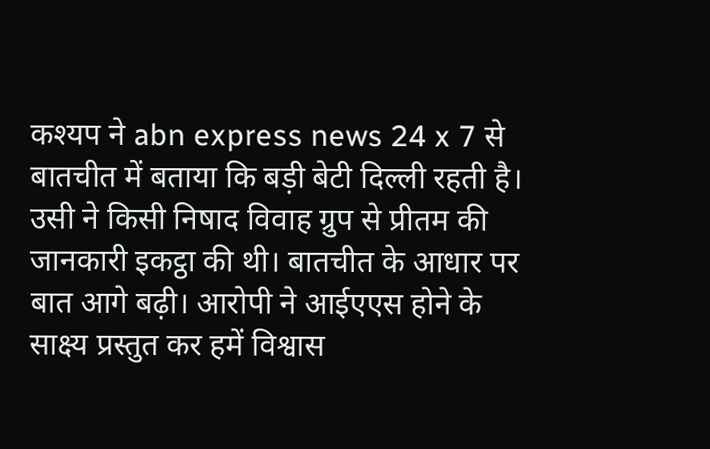कश्यप ने abn express news 24 x 7 से बातचीत में बताया कि बड़ी बेटी दिल्ली रहती है। उसी ने किसी निषाद विवाह ग्रुप से प्रीतम की जानकारी इकट्ठा की थी। बातचीत के आधार पर बात आगे बढ़ी। आरोपी ने आईएएस होने के साक्ष्य प्रस्तुत कर हमें विश्वास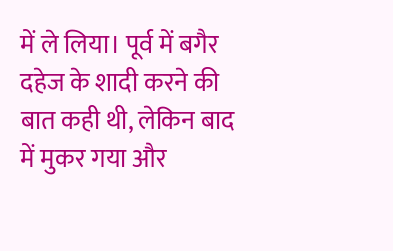में ले लिया। पूर्व में बगैर दहेज के शादी करने की बात कही थी, लेकिन बाद में मुकर गया और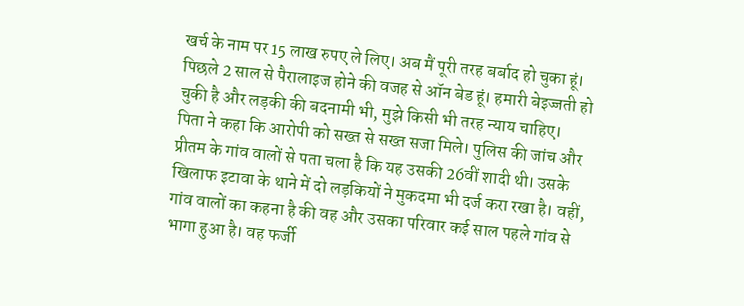खर्च के नाम पर 15 लाख रुपए ले लिए। अब मैं पूरी तरह बर्बाद हो चुका हूं। पिछले 2 साल से पैरालाइज होने की वजह से ऑन बेड हूं। हमारी बेइज्जती हो चुकी है और लड़की की बदनामी भी, मुझे किसी भी तरह न्याय चाहिए।
पिता ने कहा कि आरोपी को सख्त से सख्त सजा मिले। पुलिस की जांच और प्रीतम के गांव वालों से पता चला है कि यह उसकी 26वीं शादी थी। उसके खिलाफ इटावा के थाने में दो लड़कियों ने मुकदमा भी दर्ज करा रखा है। वहीं, गांव वालों का कहना है की वह और उसका परिवार कई साल पहले गांव से भागा हुआ है। वह फर्जी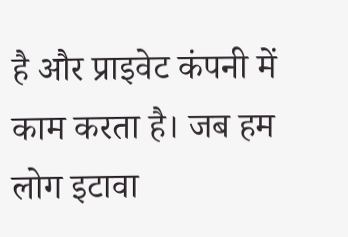है और प्राइवेट कंपनी में काम करता है। जब हम लोग इटावा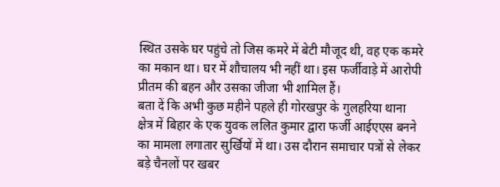स्थित उसके घर पहुंचे तो जिस कमरे में बेटी मौजूद थी, वह एक कमरे का मकान था। घर में शौचालय भी नहीं था। इस फर्जीवाड़े में आरोपी प्रीतम की बहन और उसका जीजा भी शामिल हैं।
बता दें कि अभी कुछ महीने पहले ही गोरखपुर के गुलहरिया थाना क्षेत्र में बिहार के एक युवक ललित कुमार द्वारा फर्जी आईएएस बनने का मामला लगातार सुर्खियों में था। उस दौरान समाचार पत्रों से लेकर बड़े चैनलों पर खबर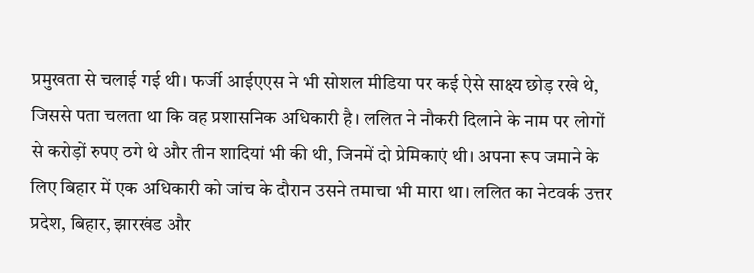प्रमुखता से चलाई गई थी। फर्जी आईएएस ने भी सोशल मीडिया पर कई ऐसे साक्ष्य छोड़ रखे थे, जिससे पता चलता था कि वह प्रशासनिक अधिकारी है। ललित ने नौकरी दिलाने के नाम पर लोगों से करोड़ों रुपए ठगे थे और तीन शादियां भी की थी, जिनमें दो प्रेमिकाएं थी। अपना रूप जमाने के लिए बिहार में एक अधिकारी को जांच के दौरान उसने तमाचा भी मारा था। ललित का नेटवर्क उत्तर प्रदेश, बिहार, झारखंड और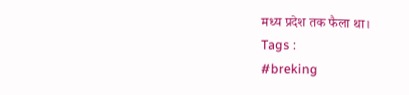मध्य प्रदेश तक फैला था।
Tags :
#breking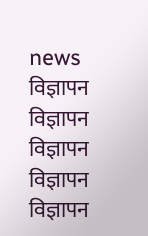news
विज्ञापन
विज्ञापन
विज्ञापन
विज्ञापन
विज्ञापन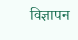विज्ञापन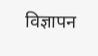विज्ञापन